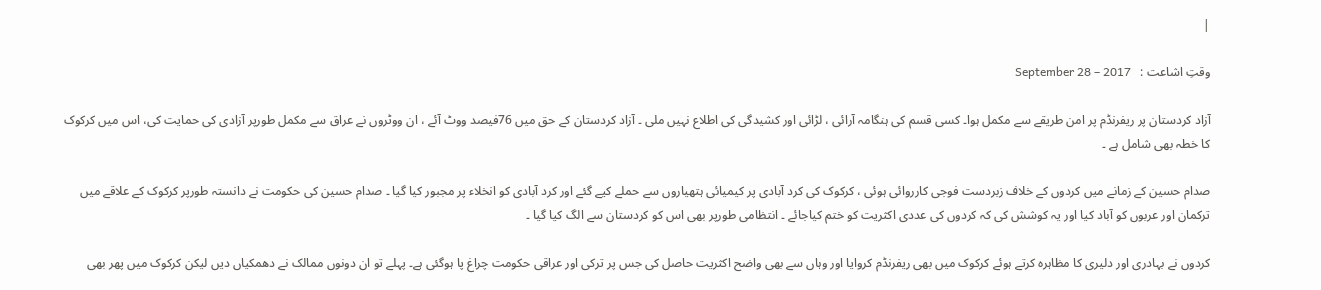|

وقتِ اشاعت :   September 28 – 2017

آزاد کردستان پر ریفرنڈم پر امن طریقے سے مکمل ہوا۔ کسی قسم کی ہنگامہ آرائی ، لڑائی اور کشیدگی کی اطلاع نہیں ملی ۔ آزاد کردستان کے حق میں 76فیصد ووٹ آئے ، ان ووٹروں نے عراق سے مکمل طورپر آزادی کی حمایت کی، اس میں کرکوک کا خطہ بھی شامل ہے ۔

صدام حسین کے زمانے میں کردوں کے خلاف زبردست فوجی کارروائی ہوئی ، کرکوک کی کرد آبادی پر کیمیائی ہتھیاروں سے حملے کیے گئے اور کرد آبادی کو انخلاء پر مجبور کیا گیا ۔ صدام حسین کی حکومت نے دانستہ طورپر کرکوک کے علاقے میں ترکمان اور عربوں کو آباد کیا اور یہ کوشش کی کہ کردوں کی عددی اکثریت کو ختم کیاجائے ۔ انتظامی طورپر بھی اس کو کردستان سے الگ کیا گیا ۔

کردوں نے بہادری اور دلیری کا مظاہرہ کرتے ہوئے کرکوک میں بھی ریفرنڈم کروایا اور وہاں سے بھی واضح اکثریت حاصل کی جس پر ترکی اور عراقی حکومت چراغ پا ہوگئی ہے۔ پہلے تو ان دونوں ممالک نے دھمکیاں دیں لیکن کرکوک میں پھر بھی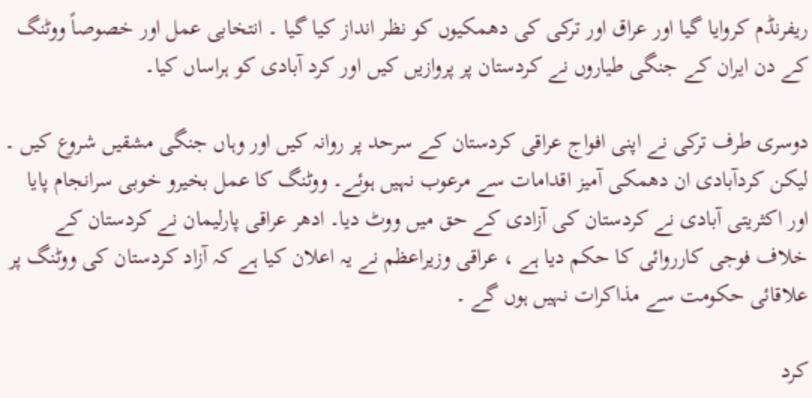ریفرنڈم کروایا گیا اور عراق اور ترکی کی دھمکیوں کو نظر انداز کیا گیا ۔ انتخابی عمل اور خصوصاً ووٹنگ کے دن ایران کے جنگی طیاروں نے کردستان پر پروازیں کیں اور کرد آبادی کو ہراساں کیا۔

دوسری طرف ترکی نے اپنی افواج عراقی کردستان کے سرحد پر روانہ کیں اور وہاں جنگی مشقیں شروع کیں ۔ لیکن کردآبادی ان دھمکی آمیز اقدامات سے مرعوب نہیں ہوئے۔ ووٹنگ کا عمل بخیرو خوبی سرانجام پایا اور اکثریتی آبادی نے کردستان کی آزادی کے حق میں ووٹ دیا۔ ادھر عراقی پارلیمان نے کردستان کے خلاف فوجی کارروائی کا حکم دیا ہے ، عراقی وزیراعظم نے یہ اعلان کیا ہے کہ آزاد کردستان کی ووٹنگ پر علاقائی حکومت سے مذاکرات نہیں ہوں گے ۔

کرد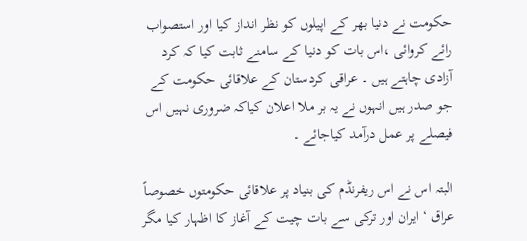حکومت نے دنیا بھر کے اپیلوں کو نظر انداز کیا اور استصواب رائے کروائی ،اس بات کو دنیا کے سامنے ثابت کیا کہ کرد آزادی چاہتے ہیں ۔ عراقی کردستان کے علاقائی حکومت کے جو صدر ہیں انہوں نے یہ بر ملا اعلان کیاکہ ضروری نہیں اس فیصلے پر عمل درآمد کیاجائے ۔

البتہ اس نے اس ریفرنڈم کی بنیاد پر علاقائی حکومتوں خصوصاً عراق ‘ ایران اور ترکی سے بات چیت کے آغاز کا اظہار کیا مگر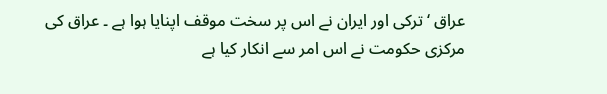عراق ‘ ترکی اور ایران نے اس پر سخت موقف اپنایا ہوا ہے ۔ عراق کی مرکزی حکومت نے اس امر سے انکار کیا ہے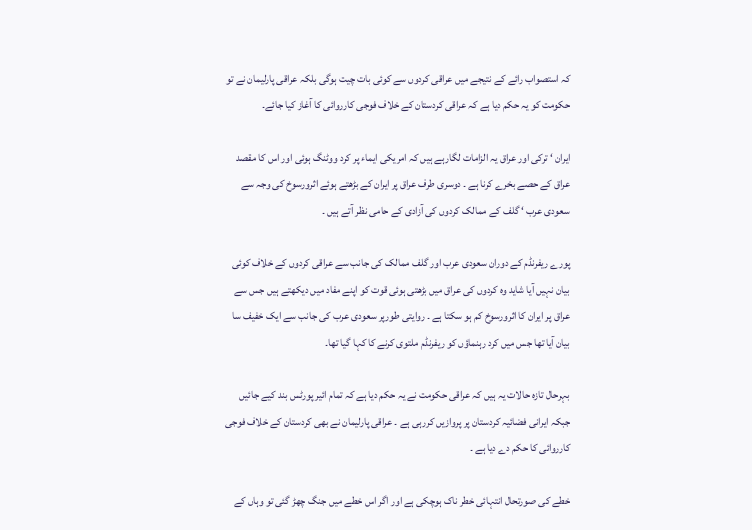کہ استصواب رائے کے نتیجے میں عراقی کردوں سے کوئی بات چیت ہوگی بلکہ عراقی پارلیمان نے تو حکومت کو یہ حکم دیا ہے کہ عراقی کردستان کے خلاف فوجی کارروائی کا آغاز کیا جائے۔

ایران ‘ ترکی اور عراق یہ الزامات لگارہے ہیں کہ امریکی ایماء پر کرد ووٹنگ ہوئی اور اس کا مقصد عراق کے حصے بخرے کرنا ہے ۔ دوسری طرف عراق پر ایران کے بڑھتے ہوئے اثرورسوخ کی وجہ سے سعودی عرب ‘ گلف کے ممالک کردوں کی آزادی کے حامی نظر آتے ہیں ۔

پورے ریفرنڈم کے دوران سعودی عرب اور گلف ممالک کی جانب سے عراقی کردوں کے خلاف کوئی بیان نہیں آیا شاید وہ کردوں کی عراق میں بڑھتی ہوئی قوت کو اپنے مفاد میں دیکھتے ہیں جس سے عراق پر ایران کا اثرورسوخ کم ہو سکتا ہے ۔ روایتی طورپر سعودی عرب کی جانب سے ایک خفیف سا بیان آیا تھا جس میں کرد رہنماؤں کو ریفرنڈم ملتوی کرنے کا کہا گیا تھا۔

بہرحال تازہ حالات یہ ہیں کہ عراقی حکومت نے یہ حکم دیا ہے کہ تمام ائیر پورٹس بند کیے جائیں جبکہ ایرانی فضائیہ کردستان پر پروازیں کررہی ہے ۔ عراقی پارلیمان نے بھی کردستان کے خلاف فوجی کارروائی کا حکم دے دیا ہے ۔

خطے کی صورتحال انتہائی خطر ناک ہوچکی ہے اور اگر اس خطے میں جنگ چھڑ گئی تو وہاں کے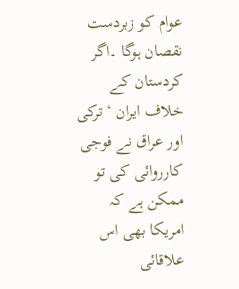عوام کو زبردست نقصان ہوگا ۔اگر کردستان کے خلاف ایران ‘ ترکی اور عراق نے فوجی کارروائی کی تو ممکن ہے کہ امریکا بھی اس علاقائی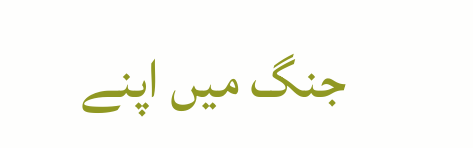جنگ میں اپنے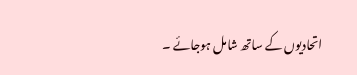اتحادیوں کے ساتھ شامل ہوجائے ۔